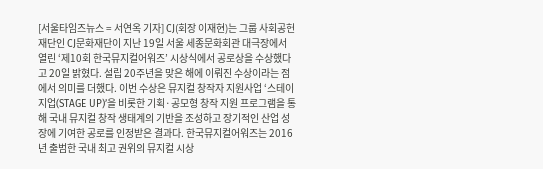[서울타임즈뉴스 = 서연옥 기자] CJ(회장 이재현)는 그룹 사회공헌재단인 CJ문화재단이 지난 19일 서울 세종문화회관 대극장에서 열린 ‘제10회 한국뮤지컬어워즈’ 시상식에서 공로상을 수상했다고 20일 밝혔다. 설립 20주년을 맞은 해에 이뤄진 수상이라는 점에서 의미를 더했다. 이번 수상은 뮤지컬 창작자 지원사업 ‘스테이지업(STAGE UP)’을 비롯한 기획·공모형 창작 지원 프로그램을 통해 국내 뮤지컬 창작 생태계의 기반을 조성하고 장기적인 산업 성장에 기여한 공로를 인정받은 결과다. 한국뮤지컬어워즈는 2016년 출범한 국내 최고 권위의 뮤지컬 시상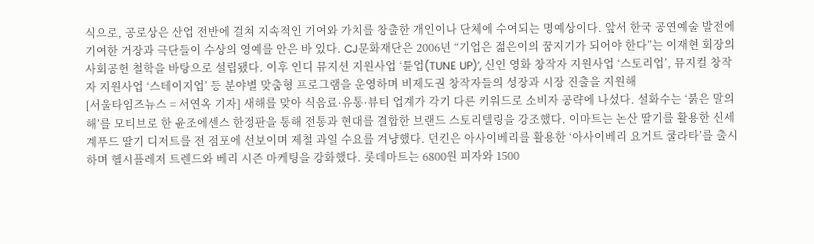식으로, 공로상은 산업 전반에 걸쳐 지속적인 기여와 가치를 창출한 개인이나 단체에 수여되는 명예상이다. 앞서 한국 공연예술 발전에 기여한 거장과 극단들이 수상의 영예를 안은 바 있다. CJ문화재단은 2006년 “기업은 젊은이의 꿈지기가 되어야 한다”는 이재현 회장의 사회공헌 철학을 바탕으로 설립됐다. 이후 인디 뮤지션 지원사업 ‘튠업(TUNE UP)’, 신인 영화 창작자 지원사업 ‘스토리업’, 뮤지컬 창작자 지원사업 ‘스테이지업’ 등 분야별 맞춤형 프로그램을 운영하며 비제도권 창작자들의 성장과 시장 진출을 지원해
[서울타임즈뉴스 = 서연옥 기자] 새해를 맞아 식음료·유통·뷰티 업계가 각기 다른 키워드로 소비자 공략에 나섰다. 설화수는 ‘붉은 말의 해’를 모티브로 한 윤조에센스 한정판을 통해 전통과 현대를 결합한 브랜드 스토리텔링을 강조했다. 이마트는 논산 딸기를 활용한 신세계푸드 딸기 디저트를 전 점포에 선보이며 제철 과일 수요를 겨냥했다. 던킨은 아사이베리를 활용한 ‘아사이베리 요거트 쿨라타’를 출시하며 헬시플레저 트렌드와 베리 시즌 마케팅을 강화했다. 롯데마트는 6800원 피자와 1500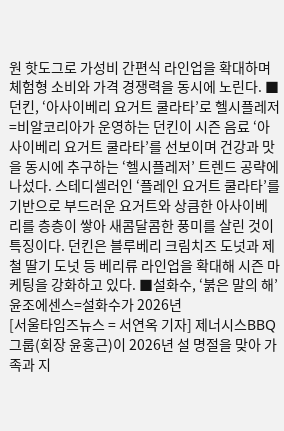원 핫도그로 가성비 간편식 라인업을 확대하며 체험형 소비와 가격 경쟁력을 동시에 노린다. ■던킨, ‘아사이베리 요거트 쿨라타’로 헬시플레저=비알코리아가 운영하는 던킨이 시즌 음료 ‘아사이베리 요거트 쿨라타’를 선보이며 건강과 맛을 동시에 추구하는 ‘헬시플레저’ 트렌드 공략에 나섰다. 스테디셀러인 ‘플레인 요거트 쿨라타’를 기반으로 부드러운 요거트와 상큼한 아사이베리를 층층이 쌓아 새콤달콤한 풍미를 살린 것이 특징이다. 던킨은 블루베리 크림치즈 도넛과 제철 딸기 도넛 등 베리류 라인업을 확대해 시즌 마케팅을 강화하고 있다. ■설화수, ‘붉은 말의 해’ 윤조에센스=설화수가 2026년
[서울타임즈뉴스 = 서연옥 기자] 제너시스BBQ 그룹(회장 윤홍근)이 2026년 설 명절을 맞아 가족과 지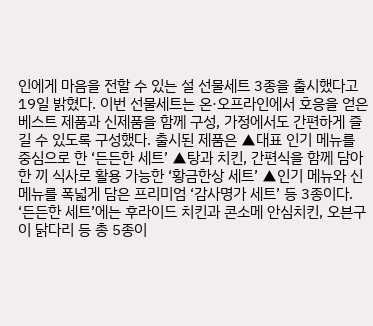인에게 마음을 전할 수 있는 설 선물세트 3종을 출시했다고 19일 밝혔다. 이번 선물세트는 온·오프라인에서 호응을 얻은 베스트 제품과 신제품을 함께 구성, 가정에서도 간편하게 즐길 수 있도록 구성했다. 출시된 제품은 ▲대표 인기 메뉴를 중심으로 한 ‘든든한 세트’ ▲탕과 치킨, 간편식을 함께 담아 한 끼 식사로 활용 가능한 ‘황금한상 세트’ ▲인기 메뉴와 신메뉴를 폭넓게 담은 프리미엄 ‘감사명가 세트’ 등 3종이다. ‘든든한 세트’에는 후라이드 치킨과 콘소메 안심치킨, 오븐구이 닭다리 등 총 5종이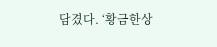담겼다. ‘황금한상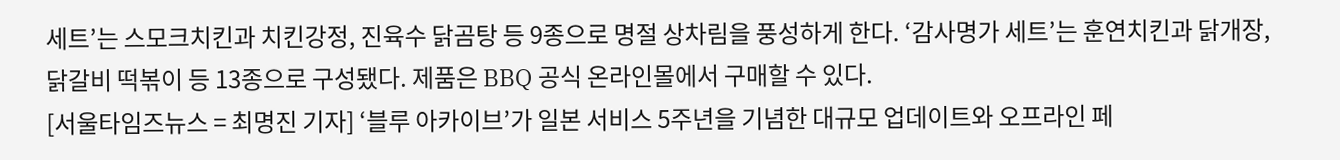세트’는 스모크치킨과 치킨강정, 진육수 닭곰탕 등 9종으로 명절 상차림을 풍성하게 한다. ‘감사명가 세트’는 훈연치킨과 닭개장, 닭갈비 떡볶이 등 13종으로 구성됐다. 제품은 BBQ 공식 온라인몰에서 구매할 수 있다.
[서울타임즈뉴스 = 최명진 기자] ‘블루 아카이브’가 일본 서비스 5주년을 기념한 대규모 업데이트와 오프라인 페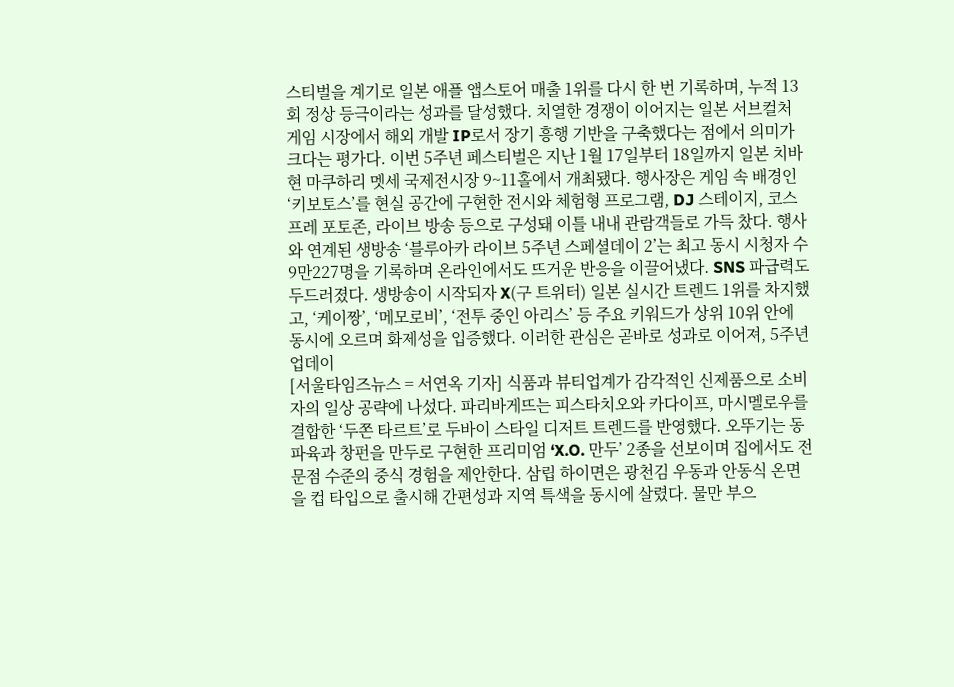스티벌을 계기로 일본 애플 앱스토어 매출 1위를 다시 한 번 기록하며, 누적 13회 정상 등극이라는 성과를 달성했다. 치열한 경쟁이 이어지는 일본 서브컬처 게임 시장에서 해외 개발 IP로서 장기 흥행 기반을 구축했다는 점에서 의미가 크다는 평가다. 이번 5주년 페스티벌은 지난 1월 17일부터 18일까지 일본 치바현 마쿠하리 멧세 국제전시장 9~11홀에서 개최됐다. 행사장은 게임 속 배경인 ‘키보토스’를 현실 공간에 구현한 전시와 체험형 프로그램, DJ 스테이지, 코스프레 포토존, 라이브 방송 등으로 구성돼 이틀 내내 관람객들로 가득 찼다. 행사와 연계된 생방송 ‘블루아카 라이브 5주년 스페셜데이 2’는 최고 동시 시청자 수 9만227명을 기록하며 온라인에서도 뜨거운 반응을 이끌어냈다. SNS 파급력도 두드러졌다. 생방송이 시작되자 X(구 트위터) 일본 실시간 트렌드 1위를 차지했고, ‘케이짱’, ‘메모로비’, ‘전투 중인 아리스’ 등 주요 키워드가 상위 10위 안에 동시에 오르며 화제성을 입증했다. 이러한 관심은 곧바로 성과로 이어져, 5주년 업데이
[서울타임즈뉴스 = 서연옥 기자] 식품과 뷰티업계가 감각적인 신제품으로 소비자의 일상 공략에 나섰다. 파리바게뜨는 피스타치오와 카다이프, 마시멜로우를 결합한 ‘두쫀 타르트’로 두바이 스타일 디저트 트렌드를 반영했다. 오뚜기는 동파육과 창펀을 만두로 구현한 프리미엄 ‘X.O. 만두’ 2종을 선보이며 집에서도 전문점 수준의 중식 경험을 제안한다. 삼립 하이면은 광천김 우동과 안동식 온면을 컵 타입으로 출시해 간편성과 지역 특색을 동시에 살렸다. 물만 부으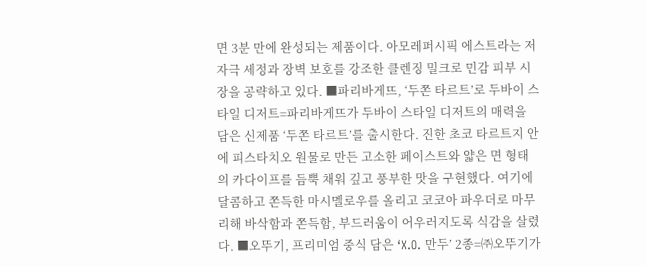면 3분 만에 완성되는 제품이다. 아모레퍼시픽 에스트라는 저자극 세정과 장벽 보호를 강조한 클렌징 밀크로 민감 피부 시장을 공략하고 있다. ■파리바게뜨, ‘두쫀 타르트’로 두바이 스타일 디저트=파리바게뜨가 두바이 스타일 디저트의 매력을 담은 신제품 ‘두쫀 타르트’를 출시한다. 진한 초코 타르트지 안에 피스타치오 원물로 만든 고소한 페이스트와 얇은 면 형태의 카다이프를 듬뿍 채워 깊고 풍부한 맛을 구현했다. 여기에 달콤하고 쫀득한 마시멜로우를 올리고 코코아 파우더로 마무리해 바삭함과 쫀득함, 부드러움이 어우러지도록 식감을 살렸다. ■오뚜기, 프리미엄 중식 담은 ‘X.O. 만두’ 2종=㈜오뚜기가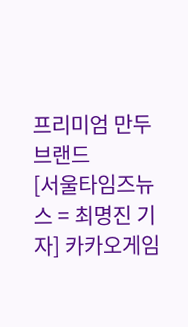프리미엄 만두 브랜드
[서울타임즈뉴스 = 최명진 기자] 카카오게임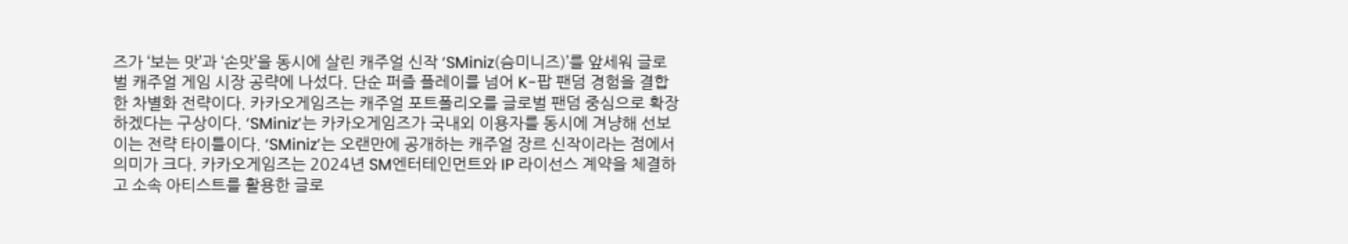즈가 ‘보는 맛’과 ‘손맛’을 동시에 살린 캐주얼 신작 ‘SMiniz(슴미니즈)’를 앞세워 글로벌 캐주얼 게임 시장 공략에 나섰다. 단순 퍼즐 플레이를 넘어 K-팝 팬덤 경험을 결합한 차별화 전략이다. 카카오게임즈는 캐주얼 포트폴리오를 글로벌 팬덤 중심으로 확장하겠다는 구상이다. ‘SMiniz’는 카카오게임즈가 국내외 이용자를 동시에 겨냥해 선보이는 전략 타이틀이다. ‘SMiniz’는 오랜만에 공개하는 캐주얼 장르 신작이라는 점에서 의미가 크다. 카카오게임즈는 2024년 SM엔터테인먼트와 IP 라이선스 계약을 체결하고 소속 아티스트를 활용한 글로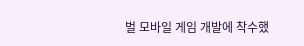벌 모바일 게임 개발에 착수했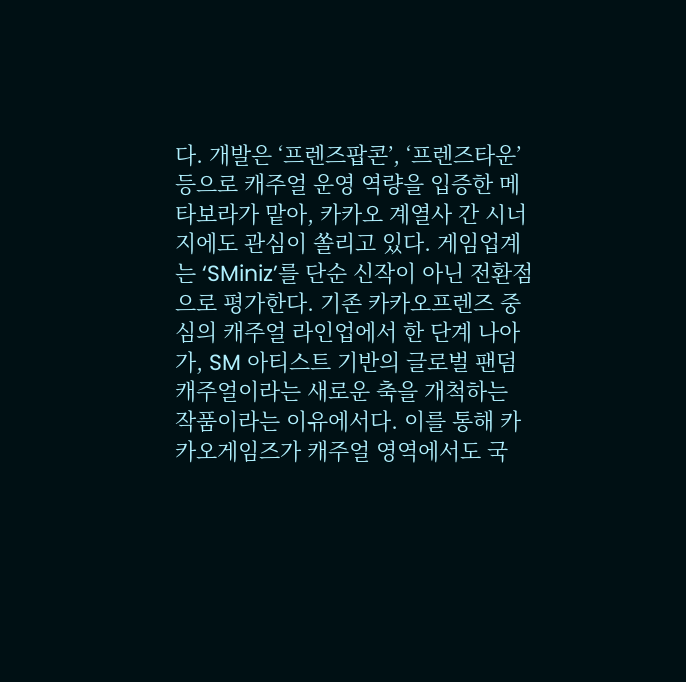다. 개발은 ‘프렌즈팝콘’, ‘프렌즈타운’ 등으로 캐주얼 운영 역량을 입증한 메타보라가 맡아, 카카오 계열사 간 시너지에도 관심이 쏠리고 있다. 게임업계는 ‘SMiniz’를 단순 신작이 아닌 전환점으로 평가한다. 기존 카카오프렌즈 중심의 캐주얼 라인업에서 한 단계 나아가, SM 아티스트 기반의 글로벌 팬덤 캐주얼이라는 새로운 축을 개척하는 작품이라는 이유에서다. 이를 통해 카카오게임즈가 캐주얼 영역에서도 국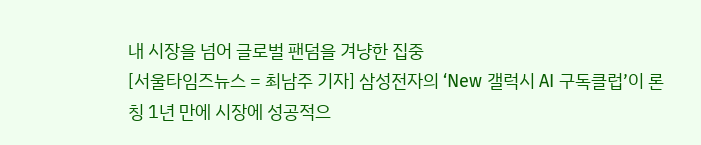내 시장을 넘어 글로벌 팬덤을 겨냥한 집중
[서울타임즈뉴스 = 최남주 기자] 삼성전자의 ‘New 갤럭시 AI 구독클럽’이 론칭 1년 만에 시장에 성공적으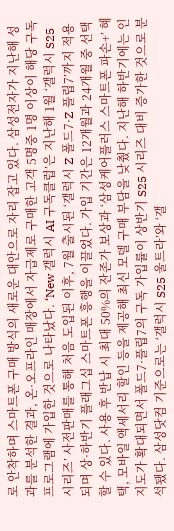로 안착하며 스마트폰 구매 방식의 새로운 대안으로 자리 잡고 있다. 삼성전자가 지난해 성과를 분석한 결과, 온·오프라인 매장에서 자급제로 구매한 고객 5명중 1명 이상이 해당 구독 프로그램에 가입한 것으로 나타났다. ‘New 갤럭시 AI 구독클럽’은 지난해 1월 ‘갤럭시 S25 시리즈’ 사전판매를 통해 처음 도입된 이후, 7월 출시된 ‘갤럭시 Z 폴드7·Z 플립7’까지 적용되며 상·하반기 플래그십 스마트폰 흥행을 이끌었다. 가입 기간은 12개월과 24개월 중 선택할 수 있다. 사용 후 반납 시 최대 50%의 잔존가 보상과 ‘삼성케어플러스 스마트폰 파손+’ 혜택, 모바일 액세서리 할인 등을 제공해 최신 모델 구매 부담을 낮췄다. 지난해 하반기에는 인지도가 확대되면서 폴드7·플립7의 구독 가입률이 상반기 S25 시리즈 대비 증가한 것으로 분석됐다. 삼성닷컴 기준으로는 ‘갤럭시 S25 울트라’와 ‘갤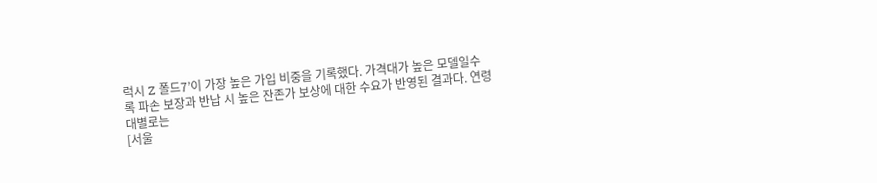럭시 Z 폴드7’이 가장 높은 가입 비중을 기록했다. 가격대가 높은 모델일수록 파손 보장과 반납 시 높은 잔존가 보상에 대한 수요가 반영된 결과다. 연령대별로는
[서울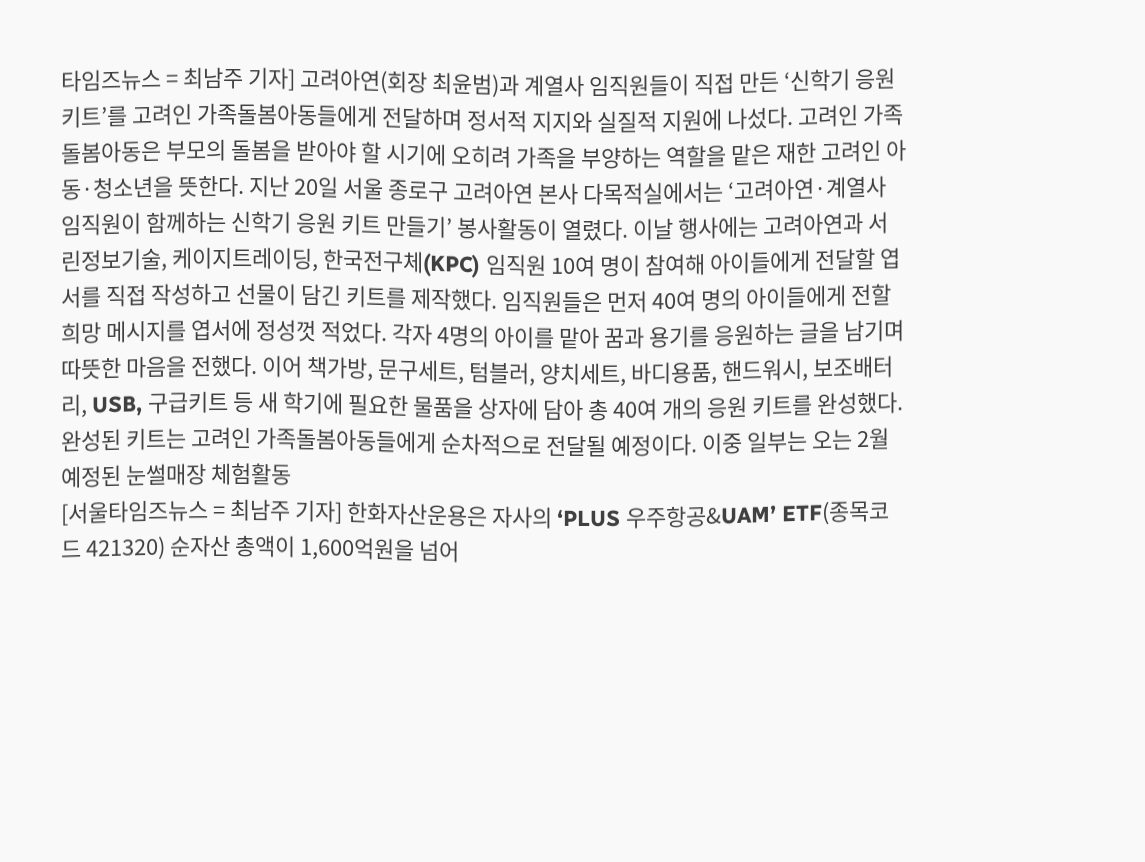타임즈뉴스 = 최남주 기자] 고려아연(회장 최윤범)과 계열사 임직원들이 직접 만든 ‘신학기 응원 키트’를 고려인 가족돌봄아동들에게 전달하며 정서적 지지와 실질적 지원에 나섰다. 고려인 가족돌봄아동은 부모의 돌봄을 받아야 할 시기에 오히려 가족을 부양하는 역할을 맡은 재한 고려인 아동·청소년을 뜻한다. 지난 20일 서울 종로구 고려아연 본사 다목적실에서는 ‘고려아연·계열사 임직원이 함께하는 신학기 응원 키트 만들기’ 봉사활동이 열렸다. 이날 행사에는 고려아연과 서린정보기술, 케이지트레이딩, 한국전구체(KPC) 임직원 10여 명이 참여해 아이들에게 전달할 엽서를 직접 작성하고 선물이 담긴 키트를 제작했다. 임직원들은 먼저 40여 명의 아이들에게 전할 희망 메시지를 엽서에 정성껏 적었다. 각자 4명의 아이를 맡아 꿈과 용기를 응원하는 글을 남기며 따뜻한 마음을 전했다. 이어 책가방, 문구세트, 텀블러, 양치세트, 바디용품, 핸드워시, 보조배터리, USB, 구급키트 등 새 학기에 필요한 물품을 상자에 담아 총 40여 개의 응원 키트를 완성했다. 완성된 키트는 고려인 가족돌봄아동들에게 순차적으로 전달될 예정이다. 이중 일부는 오는 2월 예정된 눈썰매장 체험활동
[서울타임즈뉴스 = 최남주 기자] 한화자산운용은 자사의 ‘PLUS 우주항공&UAM’ ETF(종목코드 421320) 순자산 총액이 1,600억원을 넘어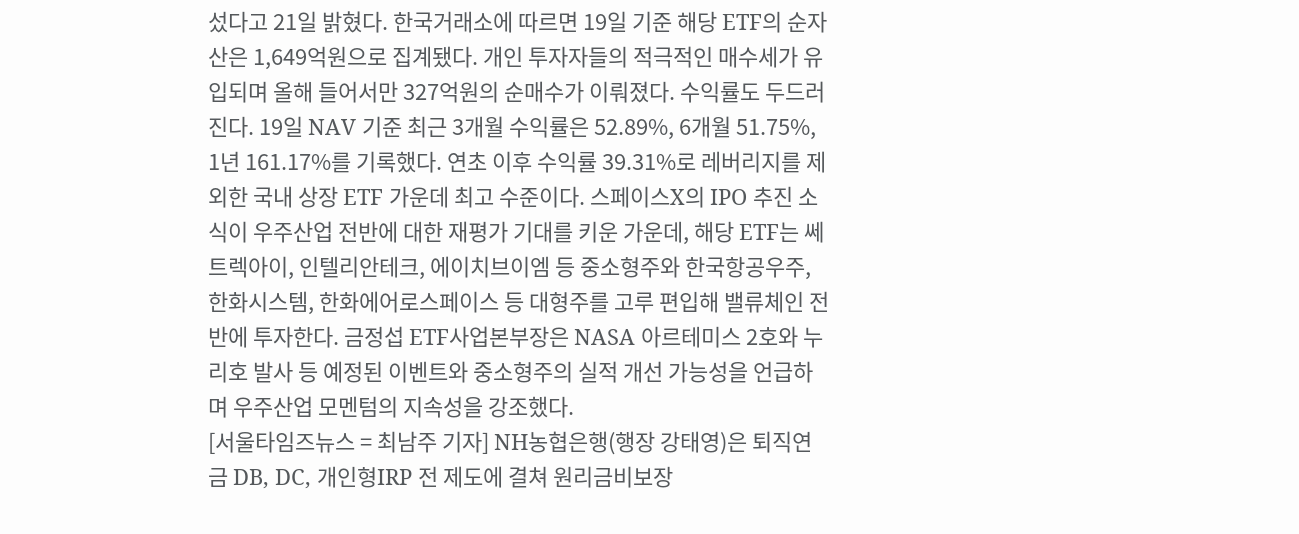섰다고 21일 밝혔다. 한국거래소에 따르면 19일 기준 해당 ETF의 순자산은 1,649억원으로 집계됐다. 개인 투자자들의 적극적인 매수세가 유입되며 올해 들어서만 327억원의 순매수가 이뤄졌다. 수익률도 두드러진다. 19일 NAV 기준 최근 3개월 수익률은 52.89%, 6개월 51.75%, 1년 161.17%를 기록했다. 연초 이후 수익률 39.31%로 레버리지를 제외한 국내 상장 ETF 가운데 최고 수준이다. 스페이스X의 IPO 추진 소식이 우주산업 전반에 대한 재평가 기대를 키운 가운데, 해당 ETF는 쎄트렉아이, 인텔리안테크, 에이치브이엠 등 중소형주와 한국항공우주, 한화시스템, 한화에어로스페이스 등 대형주를 고루 편입해 밸류체인 전반에 투자한다. 금정섭 ETF사업본부장은 NASA 아르테미스 2호와 누리호 발사 등 예정된 이벤트와 중소형주의 실적 개선 가능성을 언급하며 우주산업 모멘텀의 지속성을 강조했다.
[서울타임즈뉴스 = 최남주 기자] NH농협은행(행장 강태영)은 퇴직연금 DB, DC, 개인형IRP 전 제도에 결쳐 원리금비보장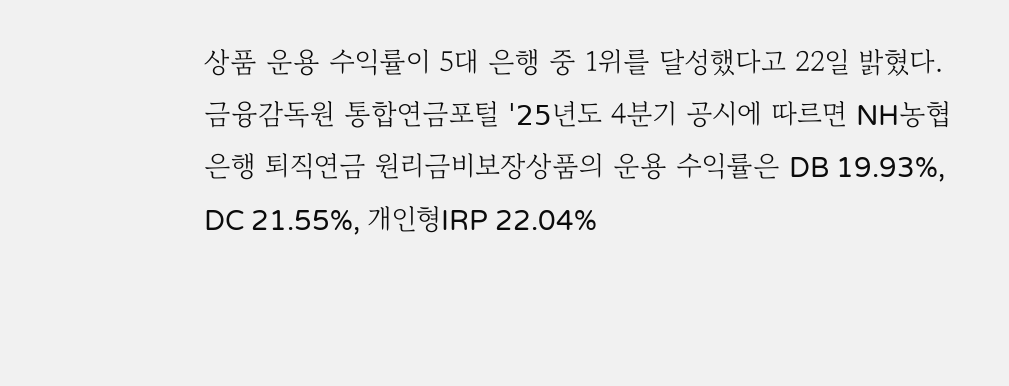상품 운용 수익률이 5대 은행 중 1위를 달성했다고 22일 밝혔다. 금융감독원 통합연금포털 ˈ25년도 4분기 공시에 따르면 NH농협은행 퇴직연금 원리금비보장상품의 운용 수익률은 DB 19.93%, DC 21.55%, 개인형IRP 22.04%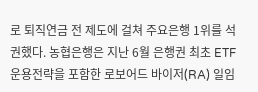로 퇴직연금 전 제도에 걸쳐 주요은행 1위를 석권했다. 농협은행은 지난 6월 은행권 최초 ETF 운용전략을 포함한 로보어드 바이저(RA) 일임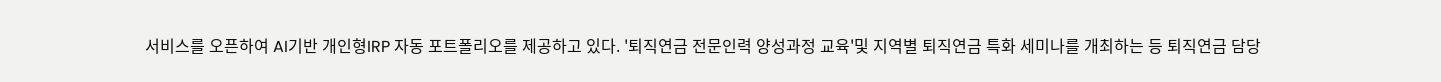서비스를 오픈하여 AI기반 개인형IRP 자동 포트폴리오를 제공하고 있다. '퇴직연금 전문인력 양성과정 교육'및 지역별 퇴직연금 특화 세미나를 개최하는 등 퇴직연금 담당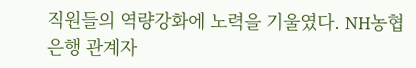직원들의 역량강화에 노력을 기울였다. NH농협은행 관계자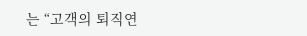는 “고객의 퇴직연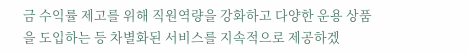금 수익률 제고를 위해 직원역량을 강화하고 다양한 운용 상품을 도입하는 등 차별화된 서비스를 지속적으로 제공하겠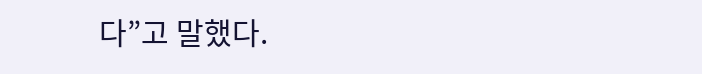다”고 말했다.